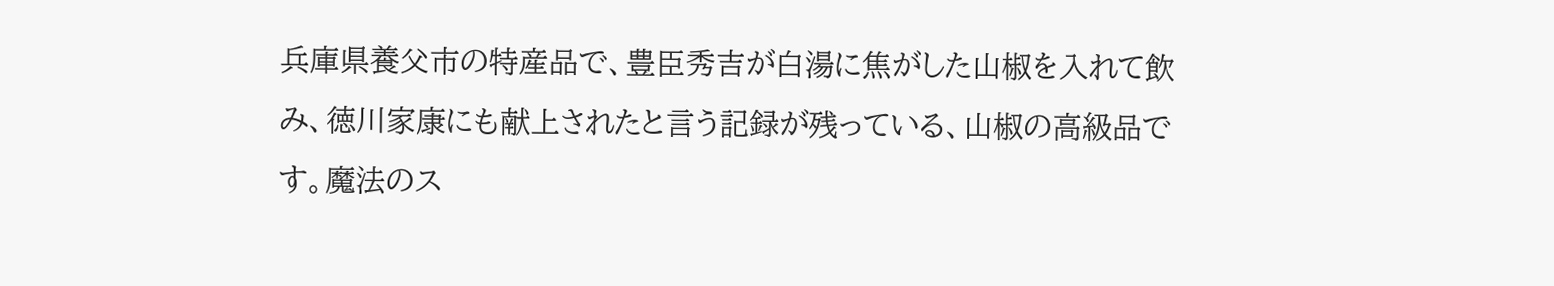兵庫県養父市の特産品で、豊臣秀吉が白湯に焦がした山椒を入れて飲み、徳川家康にも献上されたと言う記録が残っている、山椒の高級品です。魔法のス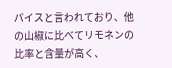パイスと言われており、他の山椒に比べてリモネンの比率と含量が高く、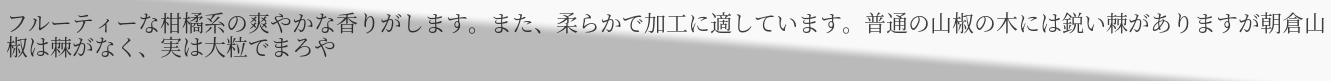フルーティーな柑橘系の爽やかな香りがします。また、柔らかで加工に適しています。普通の山椒の木には鋭い棘がありますが朝倉山椒は棘がなく、実は大粒でまろや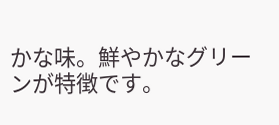かな味。鮮やかなグリーンが特徴です。